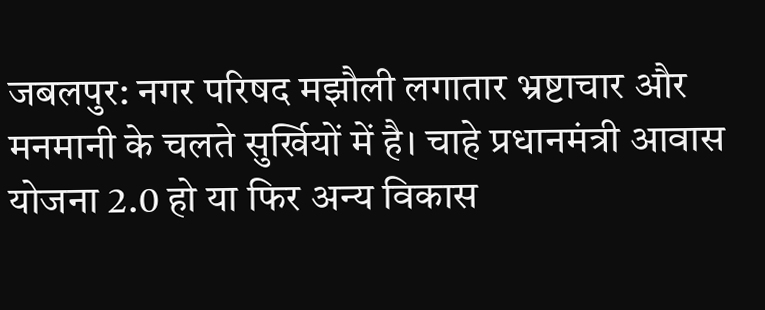जबलपुर: नगर परिषद मझौली लगातार भ्रष्टाचार और मनमानी के चलते सुर्खियों में है। चाहे प्रधानमंत्री आवास योजना 2.0 हो या फिर अन्य विकास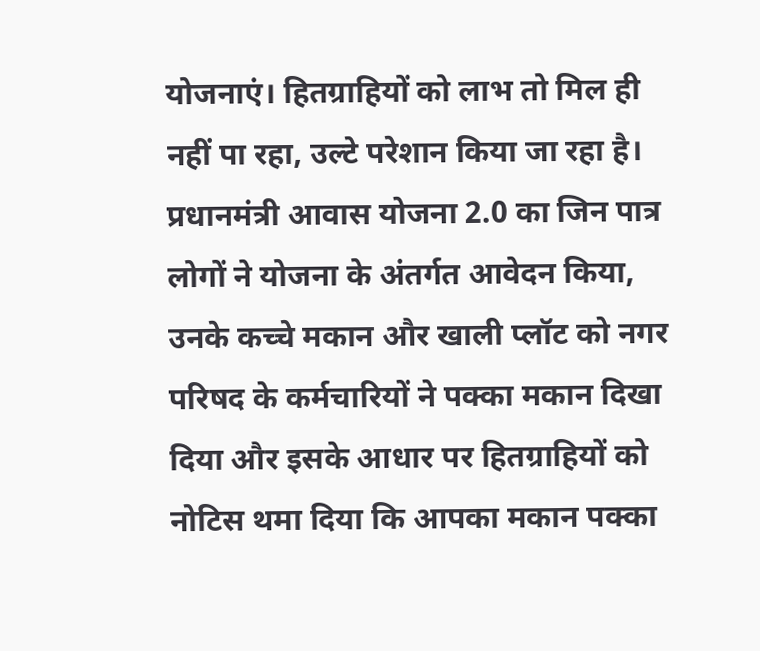योजनाएं। हितग्राहियों को लाभ तो मिल ही नहीं पा रहा, उल्टे परेशान किया जा रहा है। प्रधानमंत्री आवास योजना 2.0 का जिन पात्र लोगों ने योजना के अंतर्गत आवेदन किया, उनके कच्चे मकान और खाली प्लॉट को नगर परिषद के कर्मचारियों ने पक्का मकान दिखा दिया और इसके आधार पर हितग्राहियों को नोटिस थमा दिया कि आपका मकान पक्का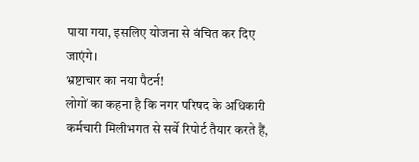पाया गया, इसलिए योजना से वंचित कर दिए जाएंगे।
भ्रष्टाचार का नया पैटर्न!
लोगों का कहना है कि नगर परिषद के अधिकारी कर्मचारी मिलीभगत से सर्वे रिपोर्ट तैयार करते हैं,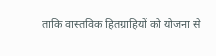ताकि वास्तविक हितग्राहियों को योजना से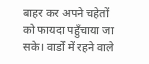बाहर कर अपने चहेतों को फायदा पहुँचाया जा सके। वार्डों में रहने वाले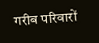गरीब परिवारों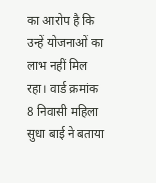का आरोप है कि उन्हें योजनाओं का लाभ नहीं मिल रहा। वार्ड क्रमांक 8 निवासी महिला सुधा बाई ने बताया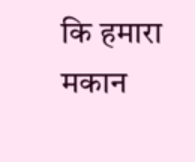कि हमारा मकान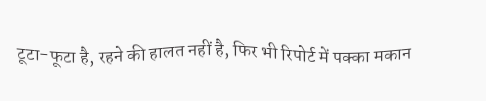टूटा-फूटा है, रहने की हालत नहीं है, फिर भी रिपोर्ट में पक्का मकान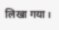लिखा गया।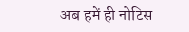अब हमें ही नोटिस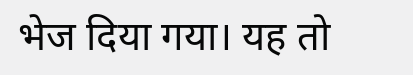भेज दिया गया। यह तो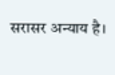सरासर अन्याय है।